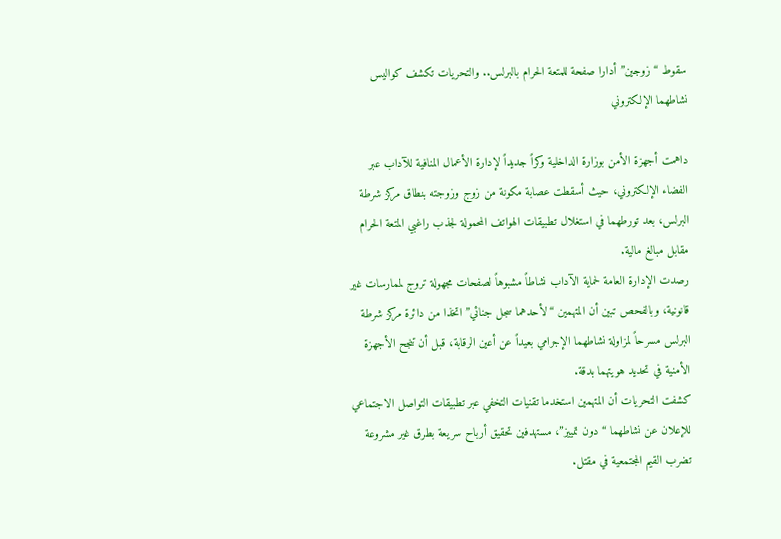سقوط “زوجين” أدارا صفحة للمتعة الحرام بالبرلس.. والتحريات تكشف كواليس نشاطهما الإلكتروني

داهمت أجهزة الأمن بوزارة الداخلية وكراً جديداً لإدارة الأعمال المنافية للآداب عبر الفضاء الإلكتروني، حيث أسقطت عصابة مكونة من زوج وزوجته بنطاق مركز شرطة البرلس، بعد تورطهما في استغلال تطبيقات الهواتف المحمولة لجذب راغبي المتعة الحرام مقابل مبالغ مالية.
رصدت الإدارة العامة لحماية الآداب نشاطاً مشبوهاً لصفحات مجهولة تروج لممارسات غير قانونية، وبالفحص تبين أن المتهمين “لأحدهما سجل جنائي” اتخذا من دائرة مركز شرطة البرلس مسرحاً لمزاولة نشاطهما الإجرامي بعيداً عن أعين الرقابة، قبل أن تنجح الأجهزة الأمنية في تحديد هويتهما بدقة.
كشفت التحريات أن المتهمين استخدما تقنيات التخفي عبر تطبيقات التواصل الاجتماعي للإعلان عن نشاطهما “دون تمييز”، مستهدفين تحقيق أرباح سريعة بطرق غير مشروعة تضرب القيم المجتمعية في مقتل.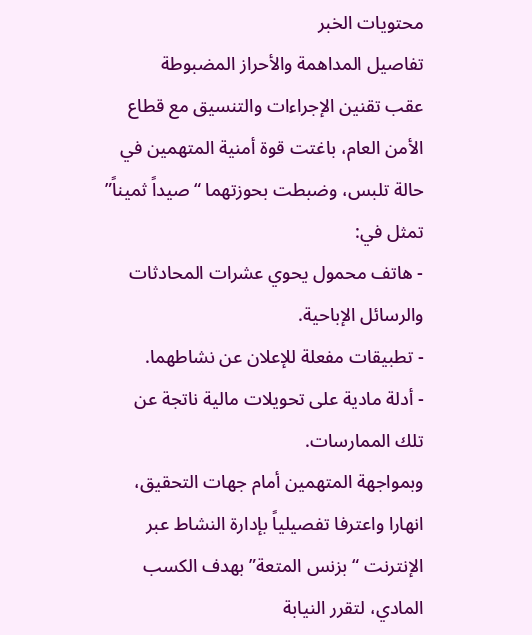محتويات الخبر
تفاصيل المداهمة والأحراز المضبوطة
عقب تقنين الإجراءات والتنسيق مع قطاع الأمن العام، باغتت قوة أمنية المتهمين في حالة تلبس، وضبطت بحوزتهما “صيداً ثميناً” تمثل في:
- هاتف محمول يحوي عشرات المحادثات والرسائل الإباحية.
- تطبيقات مفعلة للإعلان عن نشاطهما.
- أدلة مادية على تحويلات مالية ناتجة عن تلك الممارسات.
وبمواجهة المتهمين أمام جهات التحقيق، انهارا واعترفا تفصيلياً بإدارة النشاط عبر الإنترنت “بزنس المتعة” بهدف الكسب المادي، لتقرر النيابة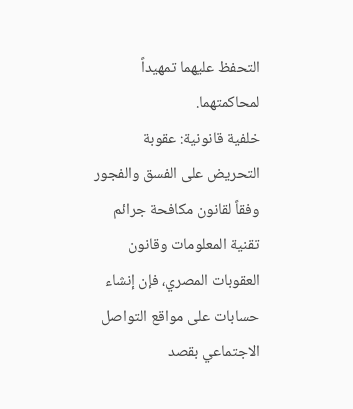التحفظ عليهما تمهيداً لمحاكمتهما.
خلفية قانونية: عقوبة التحريض على الفسق والفجور
وفقاً لقانون مكافحة جرائم تقنية المعلومات وقانون العقوبات المصري، فإن إنشاء حسابات على مواقع التواصل الاجتماعي بقصد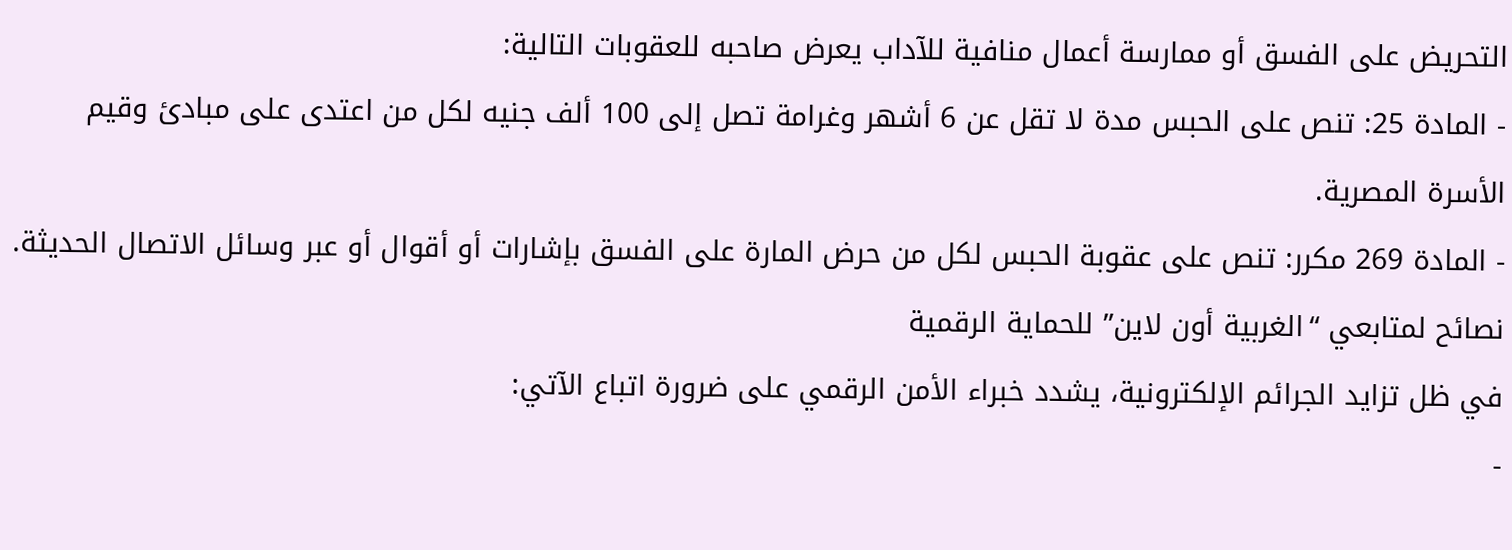التحريض على الفسق أو ممارسة أعمال منافية للآداب يعرض صاحبه للعقوبات التالية:
- المادة 25: تنص على الحبس مدة لا تقل عن 6 أشهر وغرامة تصل إلى 100 ألف جنيه لكل من اعتدى على مبادئ وقيم الأسرة المصرية.
- المادة 269 مكرر: تنص على عقوبة الحبس لكل من حرض المارة على الفسق بإشارات أو أقوال أو عبر وسائل الاتصال الحديثة.
نصائح لمتابعي “الغربية أون لاين” للحماية الرقمية
في ظل تزايد الجرائم الإلكترونية، يشدد خبراء الأمن الرقمي على ضرورة اتباع الآتي:
-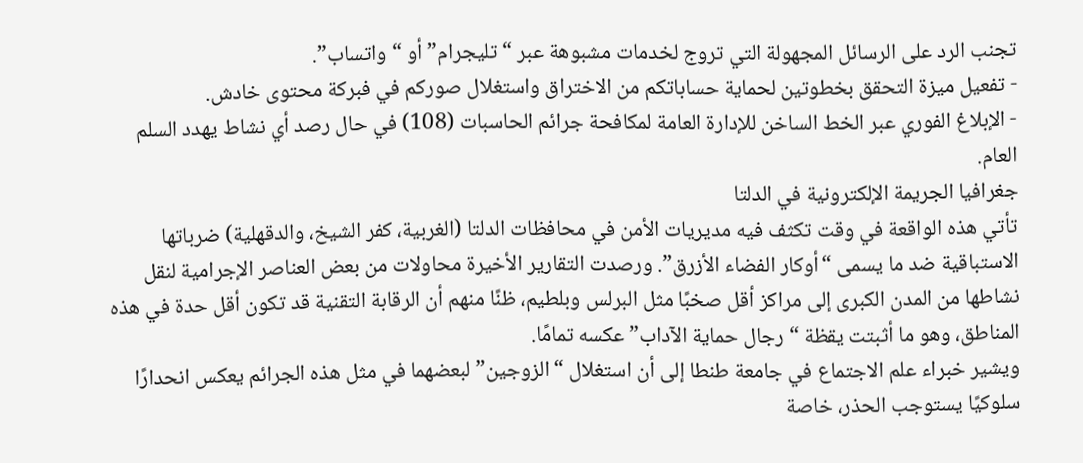تجنب الرد على الرسائل المجهولة التي تروج لخدمات مشبوهة عبر “تليجرام” أو “واتساب”.
- تفعيل ميزة التحقق بخطوتين لحماية حساباتكم من الاختراق واستغلال صوركم في فبركة محتوى خادش.
- الإبلاغ الفوري عبر الخط الساخن للإدارة العامة لمكافحة جرائم الحاسبات (108) في حال رصد أي نشاط يهدد السلم العام.
جغرافيا الجريمة الإلكترونية في الدلتا
تأتي هذه الواقعة في وقت تكثف فيه مديريات الأمن في محافظات الدلتا (الغربية، كفر الشيخ، والدقهلية) ضرباتها الاستباقية ضد ما يسمى “أوكار الفضاء الأزرق”. ورصدت التقارير الأخيرة محاولات من بعض العناصر الإجرامية لنقل نشاطها من المدن الكبرى إلى مراكز أقل صخبًا مثل البرلس وبلطيم، ظنًا منهم أن الرقابة التقنية قد تكون أقل حدة في هذه المناطق، وهو ما أثبتت يقظة “رجال حماية الآداب” عكسه تمامًا.
ويشير خبراء علم الاجتماع في جامعة طنطا إلى أن استغلال “الزوجين” لبعضهما في مثل هذه الجرائم يعكس انحدارًا سلوكيًا يستوجب الحذر، خاصة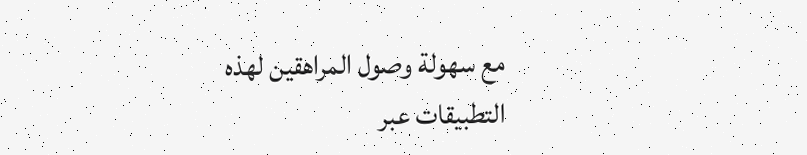مع سهولة وصول المراهقين لهذه التطبيقات عبر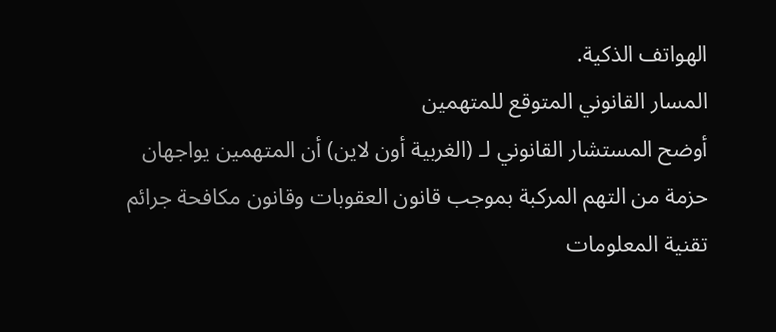الهواتف الذكية.
المسار القانوني المتوقع للمتهمين
أوضح المستشار القانوني لـ (الغربية أون لاين) أن المتهمين يواجهان حزمة من التهم المركبة بموجب قانون العقوبات وقانون مكافحة جرائم تقنية المعلومات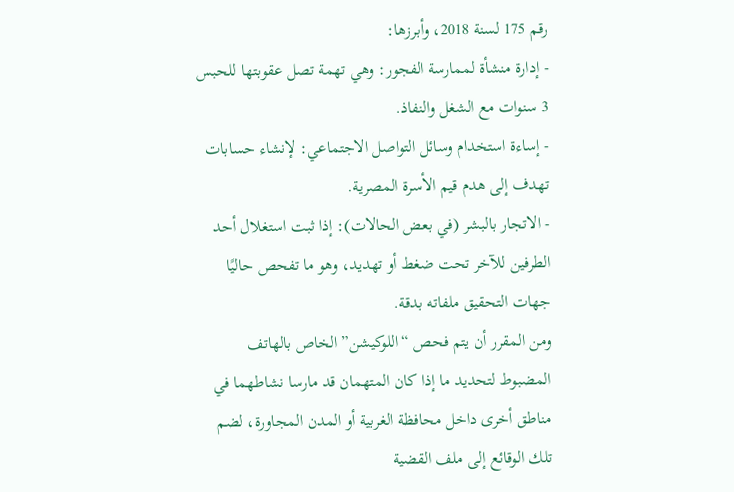رقم 175 لسنة 2018، وأبرزها:
- إدارة منشأة لممارسة الفجور: وهي تهمة تصل عقوبتها للحبس 3 سنوات مع الشغل والنفاذ.
- إساءة استخدام وسائل التواصل الاجتماعي: لإنشاء حسابات تهدف إلى هدم قيم الأسرة المصرية.
- الاتجار بالبشر (في بعض الحالات): إذا ثبت استغلال أحد الطرفين للآخر تحت ضغط أو تهديد، وهو ما تفحص حاليًا جهات التحقيق ملفاته بدقة.
ومن المقرر أن يتم فحص “اللوكيشن” الخاص بالهاتف المضبوط لتحديد ما إذا كان المتهمان قد مارسا نشاطهما في مناطق أخرى داخل محافظة الغربية أو المدن المجاورة، لضم تلك الوقائع إلى ملف القضية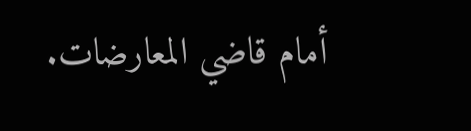أمام قاضي المعارضات.